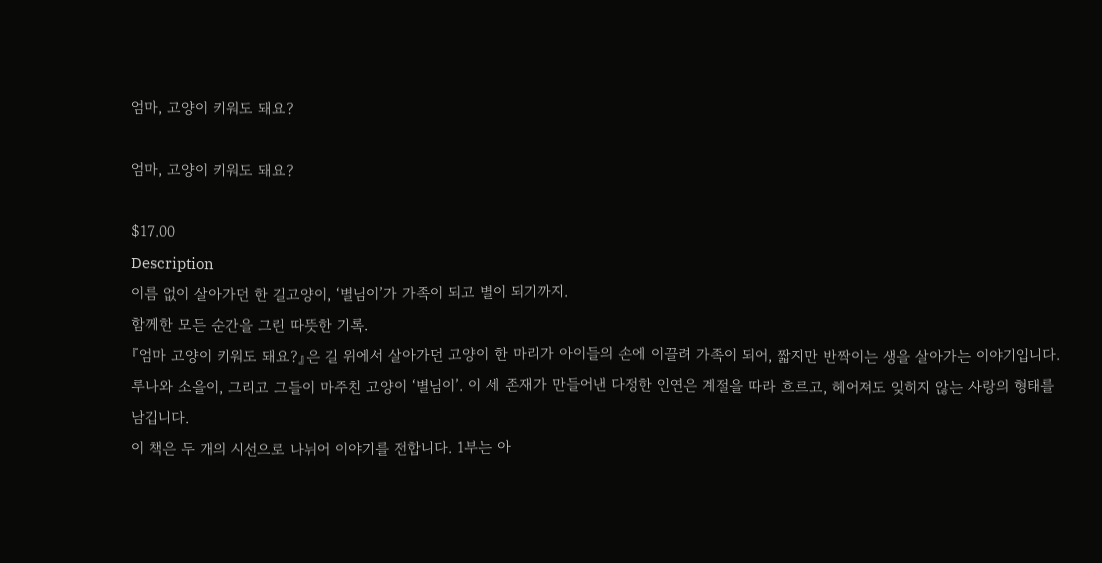엄마, 고양이 키워도 돼요?

엄마, 고양이 키워도 돼요?

$17.00
Description
이름 없이 살아가던 한 길고양이, ‘별님이’가 가족이 되고 별이 되기까지.
함께한 모든 순간을 그린 따뜻한 기록.
『엄마 고양이 키워도 돼요?』은 길 위에서 살아가던 고양이 한 마리가 아이들의 손에 이끌려 가족이 되어, 짧지만 반짝이는 생을 살아가는 이야기입니다. 루나와 소을이, 그리고 그들이 마주친 고양이 ‘별님이’. 이 세 존재가 만들어낸 다정한 인연은 계절을 따라 흐르고, 헤어져도 잊히지 않는 사랑의 형태를 남깁니다.
이 책은 두 개의 시선으로 나뉘어 이야기를 전합니다. 1부는 아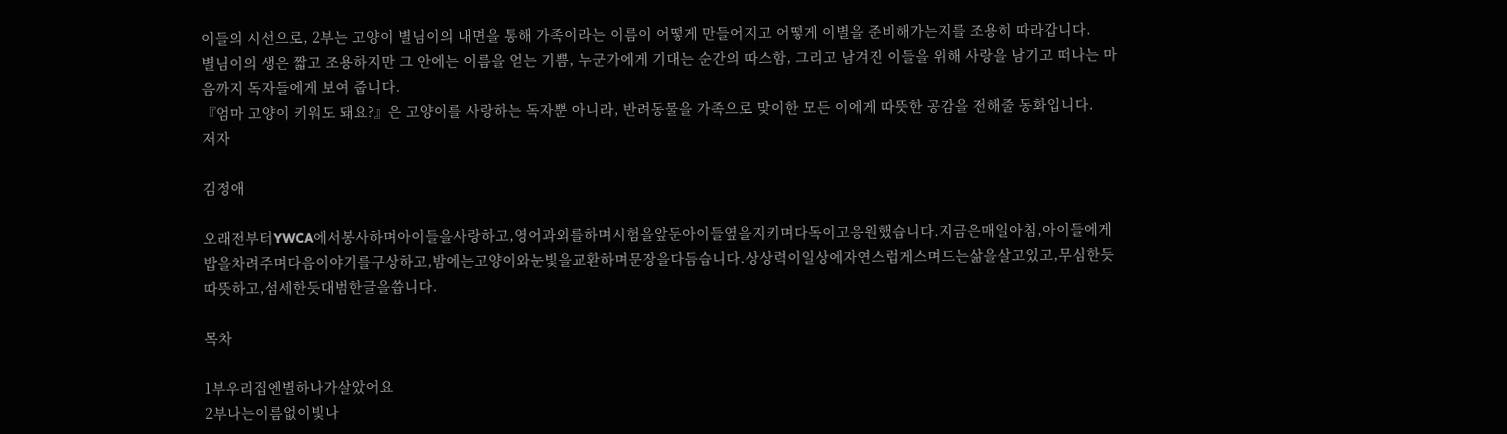이들의 시선으로, 2부는 고양이 별님이의 내면을 통해 가족이라는 이름이 어떻게 만들어지고 어떻게 이별을 준비해가는지를 조용히 따라갑니다.
별님이의 생은 짧고 조용하지만 그 안에는 이름을 얻는 기쁨, 누군가에게 기대는 순간의 따스함, 그리고 남겨진 이들을 위해 사랑을 남기고 떠나는 마음까지 독자들에게 보여 줍니다.
『엄마 고양이 키워도 돼요?』은 고양이를 사랑하는 독자뿐 아니라, 반려동물을 가족으로 맞이한 모든 이에게 따뜻한 공감을 전해줄 동화입니다.
저자

김정애

오래전부터YWCA에서봉사하며아이들을사랑하고,영어과외를하며시험을앞둔아이들옆을지키며다독이고응원했습니다.지금은매일아침,아이들에게밥을차려주며다음이야기를구상하고,밤에는고양이와눈빛을교환하며문장을다듬습니다.상상력이일상에자연스럽게스며드는삶을살고있고,무심한듯따뜻하고,섬세한듯대범한글을씁니다.

목차

1부우리집엔별하나가살았어요
2부나는이름없이빛나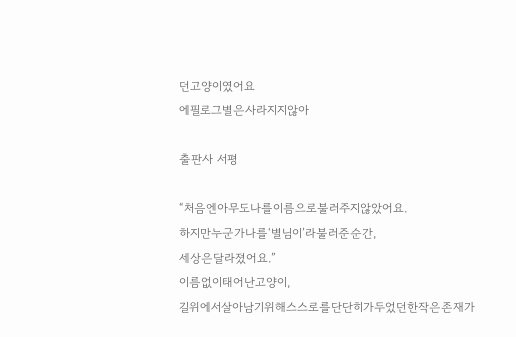던고양이였어요
에필로그별은사라지지않아

출판사 서평

“처음엔아무도나를이름으로불러주지않았어요.
하지만누군가나를‘별님이’라불러준순간,
세상은달라졌어요.”
이름없이태어난고양이,
길위에서살아남기위해스스로를단단히가두었던한작은존재가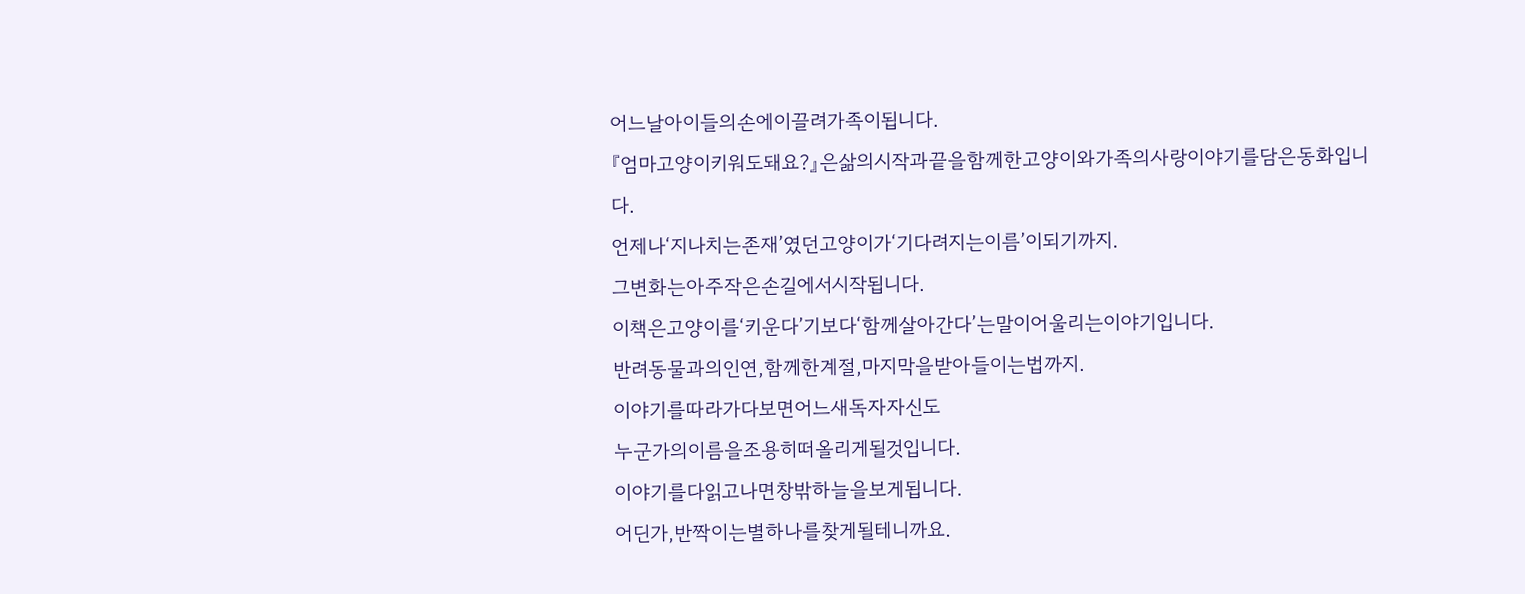어느날아이들의손에이끌려가족이됩니다.
『엄마고양이키워도돼요?』은삶의시작과끝을함께한고양이와가족의사랑이야기를담은동화입니다.
언제나‘지나치는존재’였던고양이가‘기다려지는이름’이되기까지.
그변화는아주작은손길에서시작됩니다.
이책은고양이를‘키운다’기보다‘함께살아간다’는말이어울리는이야기입니다.
반려동물과의인연,함께한계절,마지막을받아들이는법까지.
이야기를따라가다보면어느새독자자신도
누군가의이름을조용히떠올리게될것입니다.
이야기를다읽고나면창밖하늘을보게됩니다.
어딘가,반짝이는별하나를찾게될테니까요.